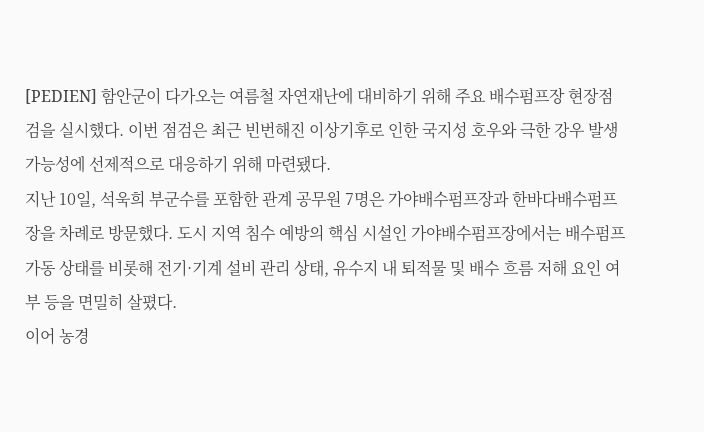[PEDIEN] 함안군이 다가오는 여름철 자연재난에 대비하기 위해 주요 배수펌프장 현장점검을 실시했다. 이번 점검은 최근 빈번해진 이상기후로 인한 국지성 호우와 극한 강우 발생 가능성에 선제적으로 대응하기 위해 마련됐다.
지난 10일, 석욱희 부군수를 포함한 관계 공무원 7명은 가야배수펌프장과 한바다배수펌프장을 차례로 방문했다. 도시 지역 침수 예방의 핵심 시설인 가야배수펌프장에서는 배수펌프 가동 상태를 비롯해 전기·기계 설비 관리 상태, 유수지 내 퇴적물 및 배수 흐름 저해 요인 여부 등을 면밀히 살폈다.
이어 농경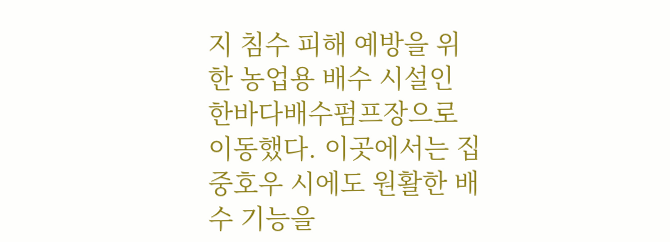지 침수 피해 예방을 위한 농업용 배수 시설인 한바다배수펌프장으로 이동했다. 이곳에서는 집중호우 시에도 원활한 배수 기능을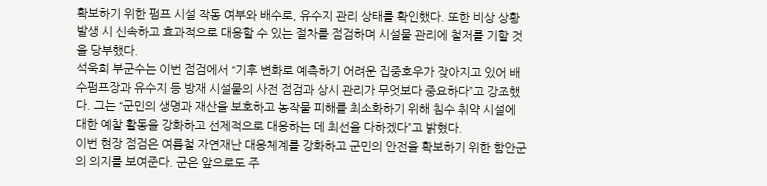확보하기 위한 펌프 시설 작동 여부와 배수로, 유수지 관리 상태를 확인했다. 또한 비상 상황 발생 시 신속하고 효과적으로 대응할 수 있는 절차를 점검하며 시설물 관리에 철저를 기할 것을 당부했다.
석욱희 부군수는 이번 점검에서 “기후 변화로 예측하기 어려운 집중호우가 잦아지고 있어 배수펌프장과 유수지 등 방재 시설물의 사전 점검과 상시 관리가 무엇보다 중요하다”고 강조했다. 그는 “군민의 생명과 재산을 보호하고 농작물 피해를 최소화하기 위해 침수 취약 시설에 대한 예찰 활동을 강화하고 선제적으로 대응하는 데 최선을 다하겠다”고 밝혔다.
이번 현장 점검은 여름철 자연재난 대응체계를 강화하고 군민의 안전을 확보하기 위한 함안군의 의지를 보여준다. 군은 앞으로도 주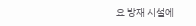요 방재 시설에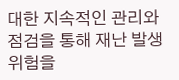대한 지속적인 관리와 점검을 통해 재난 발생 위험을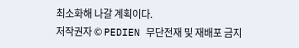최소화해 나갈 계획이다.
저작권자 © PEDIEN 무단전재 및 재배포 금지